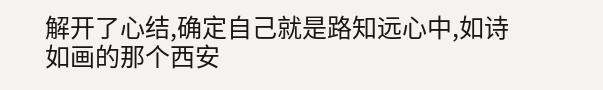解开了心结,确定自己就是路知远心中,如诗如画的那个西安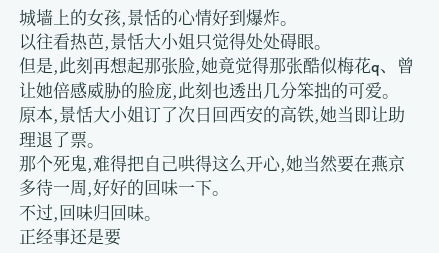城墙上的女孩,景恬的心情好到爆炸。
以往看热芭,景恬大小姐只觉得处处碍眼。
但是,此刻再想起那张脸,她竟觉得那张酷似梅花q、曾让她倍感威胁的脸庞,此刻也透出几分笨拙的可爱。
原本,景恬大小姐订了次日回西安的高铁,她当即让助理退了票。
那个死鬼,难得把自己哄得这么开心,她当然要在燕京多待一周,好好的回味一下。
不过,回味归回味。
正经事还是要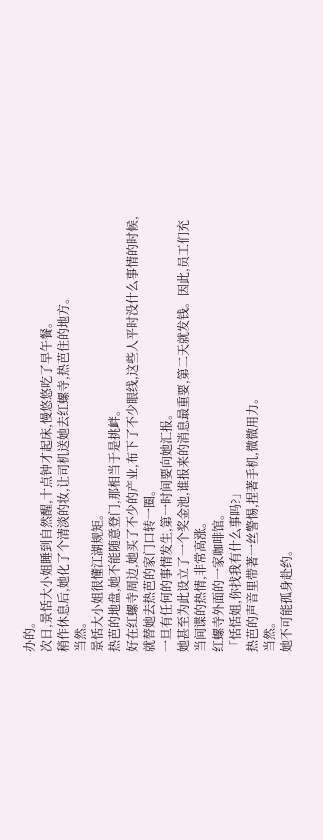办的。
次日,景恬大小姐睡到自然醒,十点钟才起床,慢悠悠吃了早午餐。
稍作休息后,她化了个清淡的妆,让司机送她去红螺寺,热芭住的地方。
当然。
景恬大小姐很懂江湖规矩。
热芭的地盘,她不能随意登门,那相当于是挑衅。
好在红螺寺周边,她买了不少的产业,布下了不少眼线,这些人平时没什么事情的时候,就替她去热芭的家门口转一圈。
一旦有任何的事情发生,第一时间要向她汇报。
她甚至为此设立了一个奖金池,谁报来的消息最重要,第二天就发钱。因此,员工们充当间谍的热情,非常高涨。
红螺寺外面的一家咖啡馆。
「恬恬姐,你找我有什么事吗?」
热芭的声音里带著一丝警惕,捏著手机,微微用力。
当然。
她不可能孤身赴约。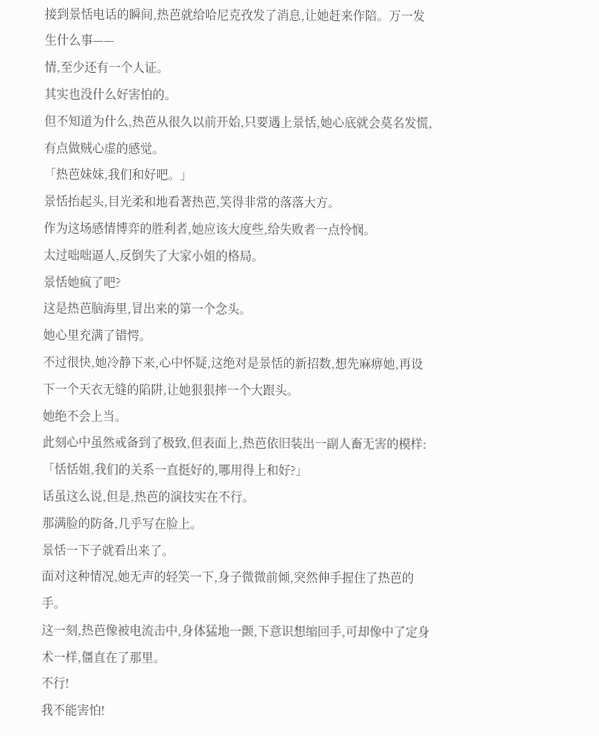接到景恬电话的瞬间,热芭就给哈尼克孜发了消息,让她赶来作陪。万一发生什么事——
情,至少还有一个人证。
其实也没什么好害怕的。
但不知道为什么,热芭从很久以前开始,只要遇上景恬,她心底就会莫名发慌,有点做贼心虚的感觉。
「热芭妹妹,我们和好吧。」
景恬抬起头,目光柔和地看著热芭,笑得非常的落落大方。
作为这场感情博弈的胜利者,她应该大度些,给失败者一点怜悯。
太过咄咄逼人,反倒失了大家小姐的格局。
景恬她疯了吧?
这是热芭脑海里,冒出来的第一个念头。
她心里充满了错愕。
不过很快,她冷静下来,心中怀疑,这绝对是景恬的新招数,想先麻痹她,再设下一个天衣无缝的陷阱,让她狠狠摔一个大跟头。
她绝不会上当。
此刻心中虽然戒备到了极致,但表面上,热芭依旧装出一副人畜无害的模样:「恬恬姐,我们的关系一直挺好的,哪用得上和好?」
话虽这么说,但是,热芭的演技实在不行。
那满脸的防备,几乎写在脸上。
景恬一下子就看出来了。
面对这种情况,她无声的轻笑一下,身子微微前倾,突然伸手握住了热芭的手。
这一刻,热芭像被电流击中,身体猛地一颤,下意识想缩回手,可却像中了定身术一样,僵直在了那里。
不行!
我不能害怕!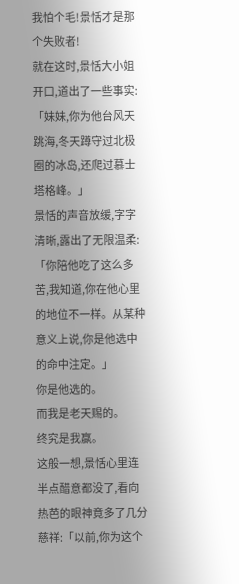我怕个毛!景恬才是那个失败者!
就在这时,景恬大小姐开口,道出了一些事实:「妹妹,你为他台风天跳海,冬天蹲守过北极圈的冰岛,还爬过慕士塔格峰。」
景恬的声音放缓,字字清晰,露出了无限温柔:「你陪他吃了这么多苦,我知道,你在他心里的地位不一样。从某种意义上说,你是他选中的命中注定。」
你是他选的。
而我是老天赐的。
终究是我赢。
这般一想,景恬心里连半点醋意都没了,看向热芭的眼神竟多了几分慈祥:「以前,你为这个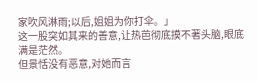家吹风淋雨;以后,姐姐为你打伞。」
这一股突如其来的善意,让热芭彻底摸不著头脑,眼底满是茫然。
但景恬没有恶意,对她而言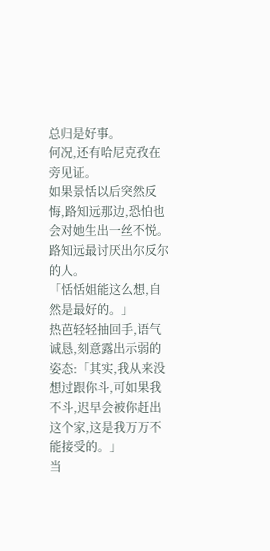总归是好事。
何况,还有哈尼克孜在旁见证。
如果景恬以后突然反悔,路知远那边,恐怕也会对她生出一丝不悦。
路知远最讨厌出尔反尔的人。
「恬恬姐能这么想,自然是最好的。」
热芭轻轻抽回手,语气诚恳,刻意露出示弱的姿态:「其实,我从来没想过跟你斗,可如果我不斗,迟早会被你赶出这个家,这是我万万不能接受的。」
当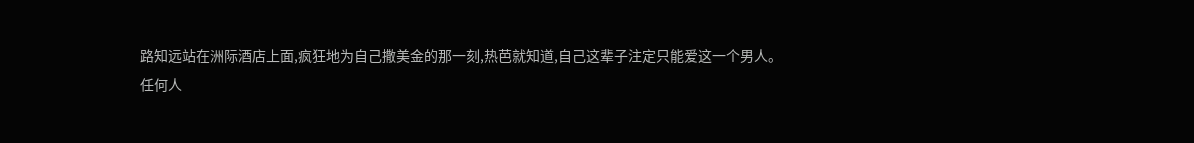路知远站在洲际酒店上面,疯狂地为自己撒美金的那一刻,热芭就知道,自己这辈子注定只能爱这一个男人。
任何人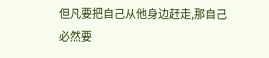但凡要把自己从他身边赶走,那自己必然要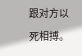跟对方以死相搏。